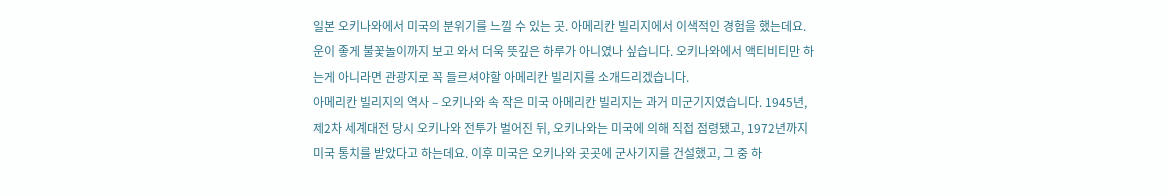일본 오키나와에서 미국의 분위기를 느낄 수 있는 곳. 아메리칸 빌리지에서 이색적인 경험을 했는데요.
운이 좋게 불꽃놀이까지 보고 와서 더욱 뜻깊은 하루가 아니였나 싶습니다. 오키나와에서 액티비티만 하는게 아니라면 관광지로 꼭 들르셔야할 아메리칸 빌리지를 소개드리겠습니다.
아메리칸 빌리지의 역사 – 오키나와 속 작은 미국 아메리칸 빌리지는 과거 미군기지였습니다. 1945년, 제2차 세계대전 당시 오키나와 전투가 벌어진 뒤, 오키나와는 미국에 의해 직접 점령됐고, 1972년까지 미국 통치를 받았다고 하는데요. 이후 미국은 오키나와 곳곳에 군사기지를 건설했고, 그 중 하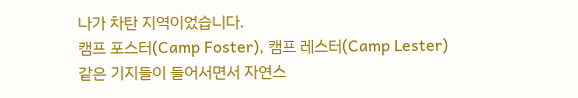나가 차탄 지역이었습니다.
캠프 포스터(Camp Foster), 캠프 레스터(Camp Lester) 같은 기지들이 들어서면서 자연스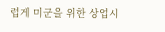럽게 미군을 위한 상업시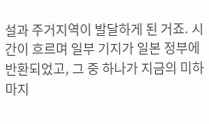설과 주거지역이 발달하게 된 거죠. 시간이 흐르며 일부 기지가 일본 정부에 반환되었고, 그 중 하나가 지금의 미하마지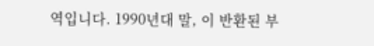역입니다. 1990년대 말, 이 반환된 부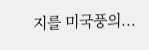지를 미국풍의...